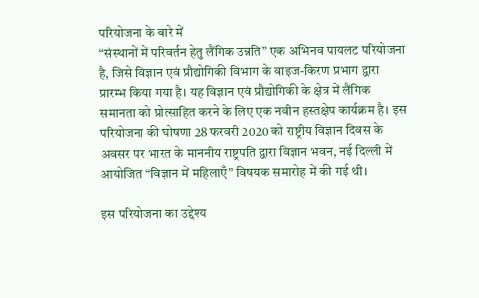परियोजना के बारे में
“संस्थानों में परिवर्तन हेतु लैंगिक उन्नति” एक अभिनव पायलट परियोजना है, जिसे विज्ञान एवं प्रौद्योगिकी विभाग के वाइज-किरण प्रभाग द्वारा प्रारम्भ किया गया है। यह विज्ञान एवं प्रौद्योगिकी के क्षेत्र में लैंगिक समानता को प्रोत्साहित करने के लिए एक नवीन हस्तक्षेप कार्यक्रम है। इस परियोजना की घोषणा 28 फरवरी 2020 को राष्ट्रीय विज्ञान दिवस के अवसर पर भारत के माननीय राष्ट्रपति द्वारा विज्ञान भवन, नई दिल्ली में आयोजित “विज्ञान में महिलाएँ” विषयक समारोह में की गई थी।

इस परियोजना का उद्देश्य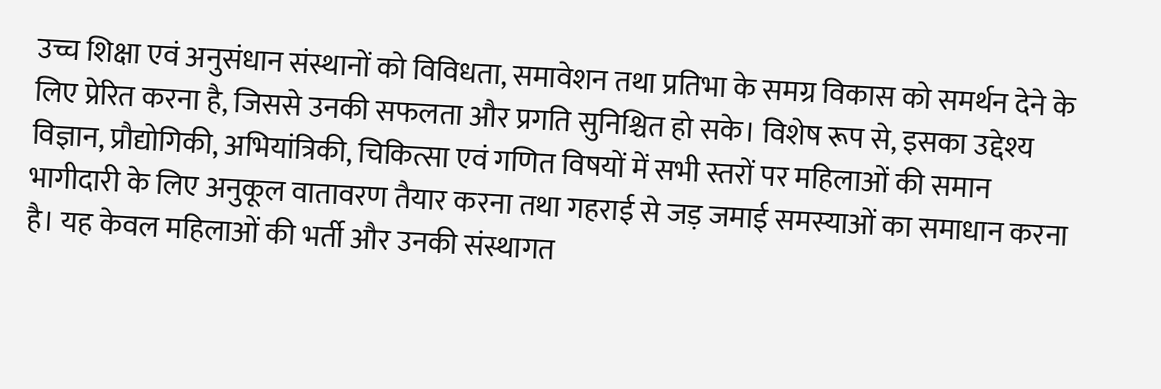उच्च शिक्षा एवं अनुसंधान संस्थानों को विविधता, समावेशन तथा प्रतिभा के समग्र विकास को समर्थन देने के लिए प्रेरित करना है, जिससे उनकी सफलता और प्रगति सुनिश्चित हो सके। विशेष रूप से, इसका उद्देश्य विज्ञान, प्रौद्योगिकी, अभियांत्रिकी, चिकित्सा एवं गणित विषयों में सभी स्तरों पर महिलाओं की समान भागीदारी के लिए अनुकूल वातावरण तैयार करना तथा गहराई से जड़ जमाई समस्याओं का समाधान करना है। यह केवल महिलाओं की भर्ती और उनकी संस्थागत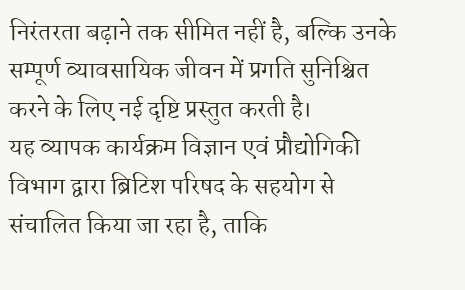निरंतरता बढ़ाने तक सीमित नहीं है, बल्कि उनके सम्पूर्ण व्यावसायिक जीवन में प्रगति सुनिश्चित करने के लिए नई दृष्टि प्रस्तुत करती है।
यह व्यापक कार्यक्रम विज्ञान एवं प्रौद्योगिकी विभाग द्वारा ब्रिटिश परिषद के सहयोग से संचालित किया जा रहा है, ताकि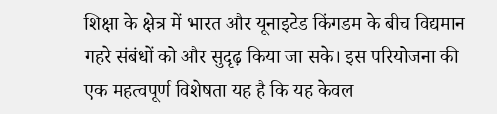शिक्षा के क्षेत्र में भारत और यूनाइटेड किंगडम के बीच विद्यमान गहरे संबंधों को और सुदृढ़ किया जा सके। इस परियोजना की एक महत्वपूर्ण विशेषता यह है कि यह केवल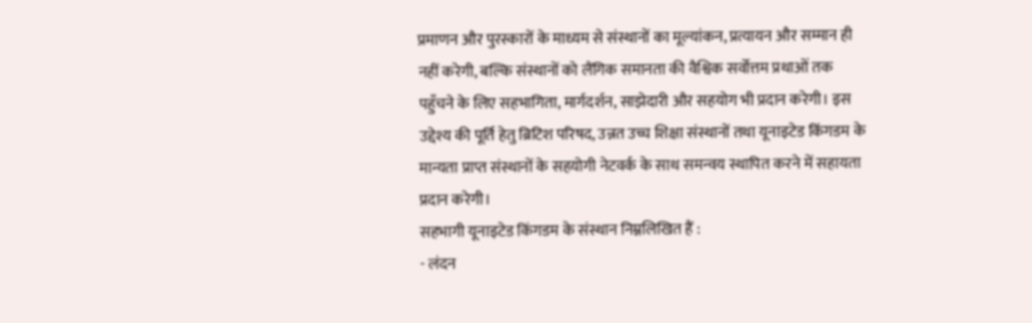प्रमाणन और पुरस्कारों के माध्यम से संस्थानों का मूल्यांकन, प्रत्यायन और सम्मान ही नहीं करेगी, बल्कि संस्थानों को लैंगिक समानता की वैश्विक सर्वोत्तम प्रथाओं तक पहुँचने के लिए सहभागिता, मार्गदर्शन, साझेदारी और सहयोग भी प्रदान करेगी। इस उद्देश्य की पूर्ति हेतु ब्रिटिश परिषद, उन्नत उच्च शिक्षा संस्थानों तथा यूनाइटेड किंगडम के मान्यता प्राप्त संस्थानों के सहयोगी नेटवर्क के साथ समन्वय स्थापित करने में सहायता प्रदान करेगी।
सहभागी यूनाइटेड किंगडम के संस्थान निम्नलिखित हैं :
- लंदन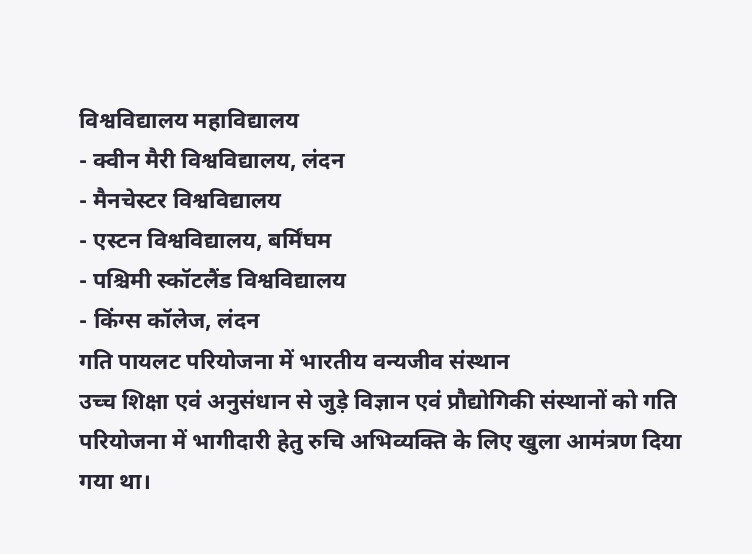विश्वविद्यालय महाविद्यालय
- क्वीन मैरी विश्वविद्यालय, लंदन
- मैनचेस्टर विश्वविद्यालय
- एस्टन विश्वविद्यालय, बर्मिंघम
- पश्चिमी स्कॉटलैंड विश्वविद्यालय
- किंग्स कॉलेज, लंदन
गति पायलट परियोजना में भारतीय वन्यजीव संस्थान
उच्च शिक्षा एवं अनुसंधान से जुड़े विज्ञान एवं प्रौद्योगिकी संस्थानों को गति परियोजना में भागीदारी हेतु रुचि अभिव्यक्ति के लिए खुला आमंत्रण दिया गया था।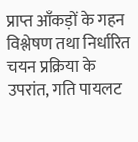प्राप्त आँकड़ों के गहन विश्लेषण तथा निर्धारित चयन प्रक्रिया के उपरांत, गति पायलट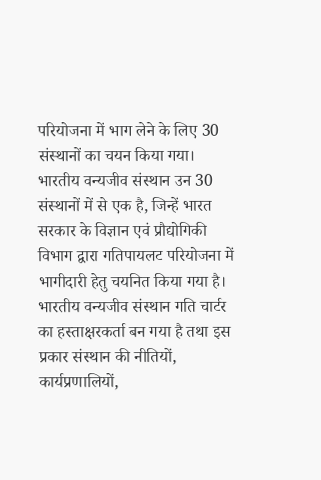परियोजना में भाग लेने के लिए 30 संस्थानों का चयन किया गया।
भारतीय वन्यजीव संस्थान उन 30 संस्थानों में से एक है, जिन्हें भारत सरकार के विज्ञान एवं प्रौद्योगिकी विभाग द्वारा गतिपायलट परियोजना में भागीदारी हेतु चयनित किया गया है। भारतीय वन्यजीव संस्थान गति चार्टर का हस्ताक्षरकर्ता बन गया है तथा इस प्रकार संस्थान की नीतियों, कार्यप्रणालियों,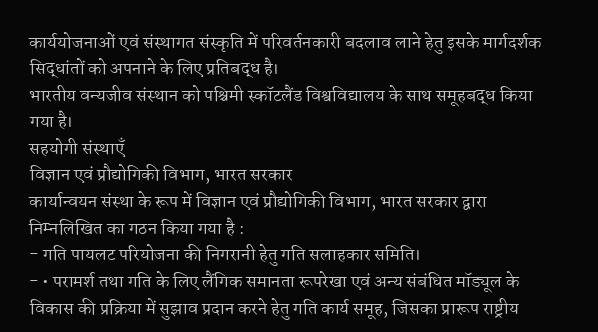कार्ययोजनाओं एवं संस्थागत संस्कृति में परिवर्तनकारी बदलाव लाने हेतु इसके मार्गदर्शक सिद्धांतों को अपनाने के लिए प्रतिबद्ध है।
भारतीय वन्यजीव संस्थान को पश्चिमी स्कॉटलैंड विश्वविद्यालय के साथ समूहबद्ध किया गया है।
सहयोगी संस्थाएँ
विज्ञान एवं प्रौद्योगिकी विभाग, भारत सरकार
कार्यान्वयन संस्था के रूप में विज्ञान एवं प्रौद्योगिकी विभाग, भारत सरकार द्वारा निम्नलिखित का गठन किया गया है :
- गति पायलट परियोजना की निगरानी हेतु गति सलाहकार समिति।
- • परामर्श तथा गति के लिए लैंगिक समानता रूपरेखा एवं अन्य संबंधित मॉड्यूल के विकास की प्रक्रिया में सुझाव प्रदान करने हेतु गति कार्य समूह, जिसका प्रारूप राष्ट्रीय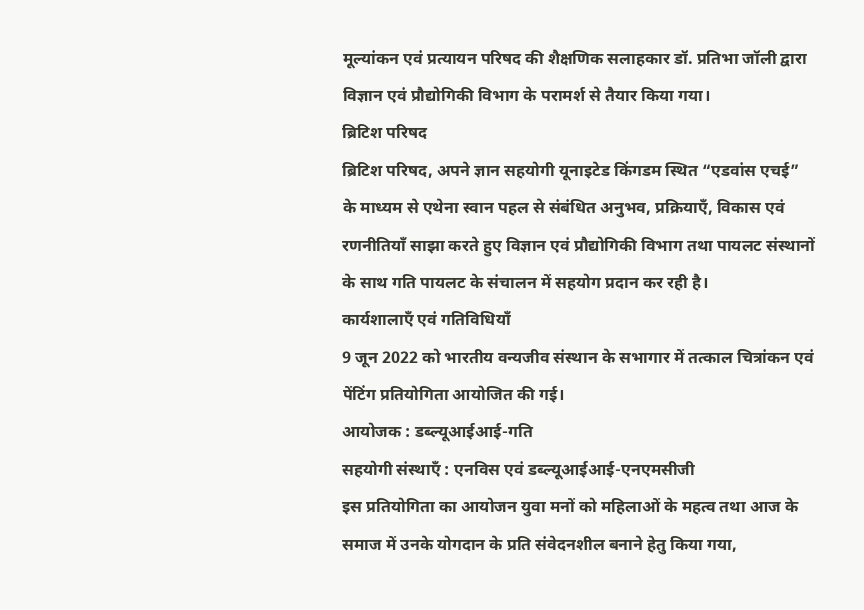मूल्यांकन एवं प्रत्यायन परिषद की शैक्षणिक सलाहकार डॉ. प्रतिभा जॉली द्वारा विज्ञान एवं प्रौद्योगिकी विभाग के परामर्श से तैयार किया गया।
ब्रिटिश परिषद
ब्रिटिश परिषद, अपने ज्ञान सहयोगी यूनाइटेड किंगडम स्थित “एडवांस एचई” के माध्यम से एथेना स्वान पहल से संबंधित अनुभव, प्रक्रियाएँ, विकास एवं रणनीतियाँ साझा करते हुए विज्ञान एवं प्रौद्योगिकी विभाग तथा पायलट संस्थानों के साथ गति पायलट के संचालन में सहयोग प्रदान कर रही है।
कार्यशालाएँ एवं गतिविधियाँ
9 जून 2022 को भारतीय वन्यजीव संस्थान के सभागार में तत्काल चित्रांकन एवं पेंटिंग प्रतियोगिता आयोजित की गई।
आयोजक : डब्ल्यूआईआई-गति
सहयोगी संस्थाएँ : एनविस एवं डब्ल्यूआईआई-एनएमसीजी
इस प्रतियोगिता का आयोजन युवा मनों को महिलाओं के महत्व तथा आज के समाज में उनके योगदान के प्रति संवेदनशील बनाने हेतु किया गया,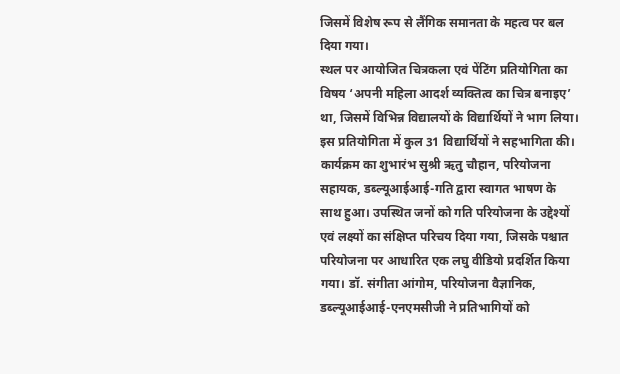जिसमें विशेष रूप से लैंगिक समानता के महत्व पर बल दिया गया।
स्थल पर आयोजित चित्रकला एवं पेंटिंग प्रतियोगिता का विषय ‘अपनी महिला आदर्श व्यक्तित्व का चित्र बनाइए’ था, जिसमें विभिन्न विद्यालयों के विद्यार्थियों ने भाग लिया। इस प्रतियोगिता में कुल 31 विद्यार्थियों ने सहभागिता की। कार्यक्रम का शुभारंभ सुश्री ऋतु चौहान, परियोजना सहायक, डब्ल्यूआईआई-गति द्वारा स्वागत भाषण के साथ हुआ। उपस्थित जनों को गति परियोजना के उद्देश्यों एवं लक्ष्यों का संक्षिप्त परिचय दिया गया, जिसके पश्चात परियोजना पर आधारित एक लघु वीडियो प्रदर्शित किया गया। डॉ. संगीता आंगोम, परियोजना वैज्ञानिक, डब्ल्यूआईआई-एनएमसीजी ने प्रतिभागियों को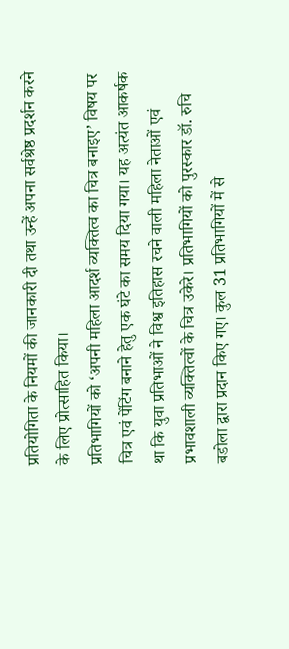प्रतियोगिता के नियमों की जानकारी दी तथा उन्हें अपना सर्वश्रेष्ठ प्रदर्शन करने के लिए प्रोत्साहित किया।
प्रतिभागियों को ‘अपनी महिला आदर्श व्यक्तित्व का चित्र बनाइए’ विषय पर चित्र एवं पेंटिंग बनाने हेतु एक घंटे का समय दिया गया। यह अत्यंत आकर्षक था कि युवा प्रतिभाओं ने विश्व इतिहास रचने वाली महिला नेताओं एवं प्रभावशाली व्यक्तित्वों के चित्र उकेरे। प्रतिभागियों को पुरस्कार डॉ. रुचि बडोला द्वारा प्रदान किए गए। कुल 31 प्रतिभागियों में से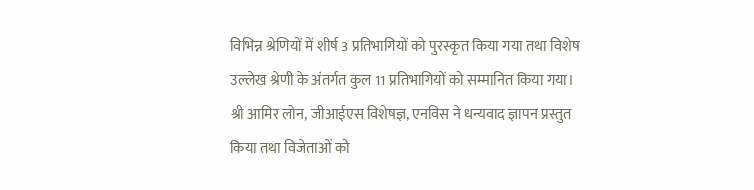विभिन्न श्रेणियों में शीर्ष 3 प्रतिभागियों को पुरस्कृत किया गया तथा विशेष उल्लेख श्रेणी के अंतर्गत कुल 11 प्रतिभागियों को सम्मानित किया गया। श्री आमिर लोन, जीआईएस विशेषज्ञ, एनविस ने धन्यवाद ज्ञापन प्रस्तुत किया तथा विजेताओं को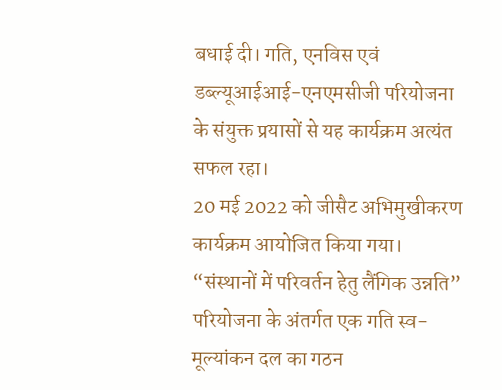बधाई दी। गति, एनविस एवं डब्ल्यूआईआई-एनएमसीजी परियोजना के संयुक्त प्रयासों से यह कार्यक्रम अत्यंत सफल रहा।
20 मई 2022 को जीसैट अभिमुखीकरण कार्यक्रम आयोजित किया गया।
“संस्थानों में परिवर्तन हेतु लैंगिक उन्नति” परियोजना के अंतर्गत एक गति स्व-मूल्यांकन दल का गठन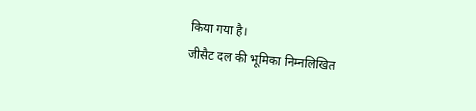किया गया है।
जीसैट दल की भूमिका निम्नलिखित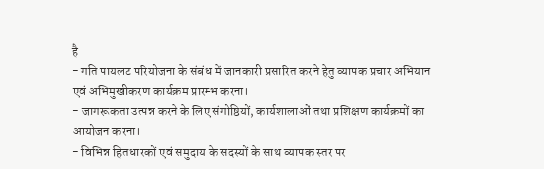है
- गति पायलट परियोजना के संबंध में जानकारी प्रसारित करने हेतु व्यापक प्रचार अभियान एवं अभिमुखीकरण कार्यक्रम प्रारम्भ करना।
- जागरूकता उत्पन्न करने के लिए संगोष्ठियों, कार्यशालाओं तथा प्रशिक्षण कार्यक्रमों का आयोजन करना।
- विभिन्न हितधारकों एवं समुदाय के सदस्यों के साथ व्यापक स्तर पर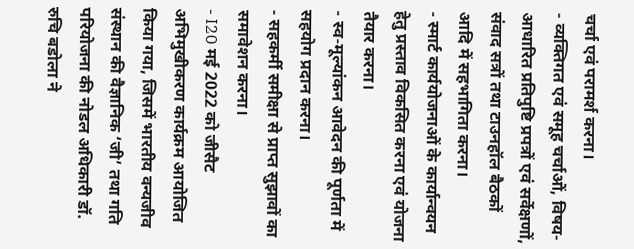चर्चा एवं परामर्श करना।
- व्यक्तिगत एवं समूह चर्चाओं, विषय-आधारित प्रतिपुष्टि प्रपत्रों एवं सर्वेक्षणों, संवाद सत्रों तथा टाउनहॉल बैठकों आदि में सहभागिता करना।
- स्मार्ट कार्ययोजनाओं के कार्यान्वयन हेतु प्रस्ताव विकसित करना एवं योजना तैयार करना।
- स्व-मूल्यांकन आवेदन की पूर्णता में सहयोग प्रदान करना।
- सहकर्मी समीक्षा से प्राप्त सुझावों का समावेशन करना।
- I20 मई 2022 को जीसैट अभिमुखीकरण कार्यक्रम आयोजित किया गया, जिसमें भारतीय वन्यजीव संस्थान की वैज्ञानिक ‘जी’ तथा गति परियोजना की नोडल अधिकारी डॉ. रुचि बडोला ने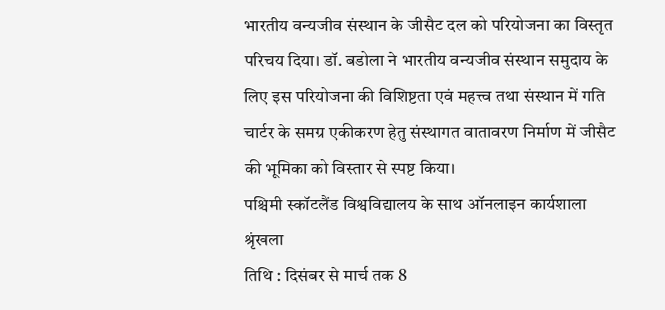भारतीय वन्यजीव संस्थान के जीसैट दल को परियोजना का विस्तृत परिचय दिया। डॉ. बडोला ने भारतीय वन्यजीव संस्थान समुदाय के लिए इस परियोजना की विशिष्टता एवं महत्त्व तथा संस्थान में गति चार्टर के समग्र एकीकरण हेतु संस्थागत वातावरण निर्माण में जीसैट की भूमिका को विस्तार से स्पष्ट किया।
पश्चिमी स्कॉटलैंड विश्वविद्यालय के साथ ऑनलाइन कार्यशाला श्रृंखला
तिथि : दिसंबर से मार्च तक 8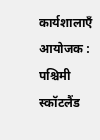कार्यशालाएँ
आयोजक : पश्चिमी स्कॉटलैंड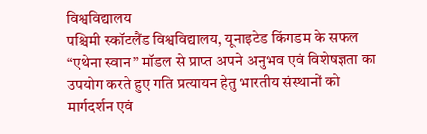विश्वविद्यालय
पश्चिमी स्कॉटलैंड विश्वविद्यालय, यूनाइटेड किंगडम के सफल “एथेना स्वान” मॉडल से प्राप्त अपने अनुभव एवं विशेषज्ञता का उपयोग करते हुए गति प्रत्यायन हेतु भारतीय संस्थानों को मार्गदर्शन एवं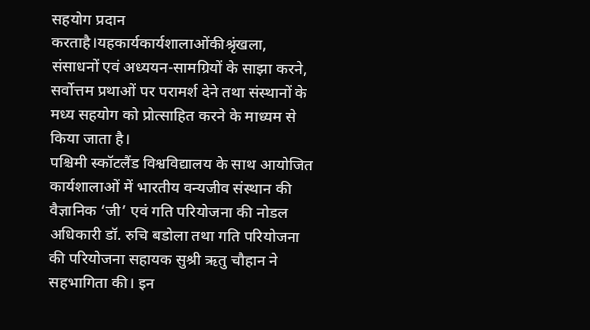सहयोग प्रदान करताहै।यहकार्यकार्यशालाओंकीश्रृंखला, संसाधनों एवं अध्ययन-सामग्रियों के साझा करने, सर्वोत्तम प्रथाओं पर परामर्श देने तथा संस्थानों के मध्य सहयोग को प्रोत्साहित करने के माध्यम से किया जाता है।
पश्चिमी स्कॉटलैंड विश्वविद्यालय के साथ आयोजित कार्यशालाओं में भारतीय वन्यजीव संस्थान की वैज्ञानिक ‘जी’ एवं गति परियोजना की नोडल अधिकारी डॉ. रुचि बडोला तथा गति परियोजना की परियोजना सहायक सुश्री ऋतु चौहान ने सहभागिता की। इन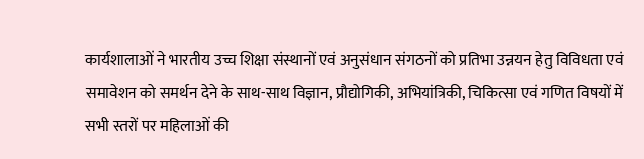कार्यशालाओं ने भारतीय उच्च शिक्षा संस्थानों एवं अनुसंधान संगठनों को प्रतिभा उन्नयन हेतु विविधता एवं समावेशन को समर्थन देने के साथ-साथ विज्ञान, प्रौद्योगिकी, अभियांत्रिकी, चिकित्सा एवं गणित विषयों में सभी स्तरों पर महिलाओं की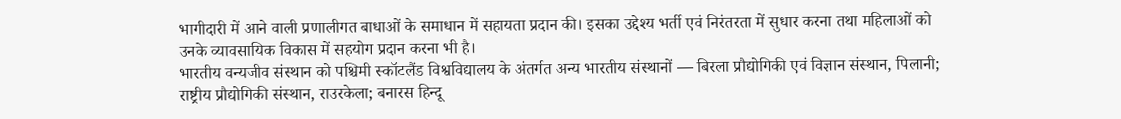भागीदारी में आने वाली प्रणालीगत बाधाओं के समाधान में सहायता प्रदान की। इसका उद्देश्य भर्ती एवं निरंतरता में सुधार करना तथा महिलाओं को उनके व्यावसायिक विकास में सहयोग प्रदान करना भी है।
भारतीय वन्यजीव संस्थान को पश्चिमी स्कॉटलैंड विश्वविद्यालय के अंतर्गत अन्य भारतीय संस्थानों — बिरला प्रौद्योगिकी एवं विज्ञान संस्थान, पिलानी; राष्ट्रीय प्रौद्योगिकी संस्थान, राउरकेला; बनारस हिन्दू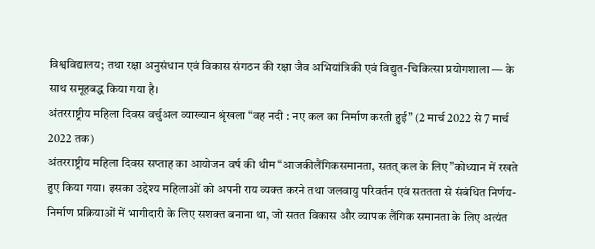विश्वविद्यालय; तथा रक्षा अनुसंधान एवं विकास संगठन की रक्षा जैव अभियांत्रिकी एवं विद्युत-चिकित्सा प्रयोगशाला — के साथ समूहबद्ध किया गया है।
अंतरराष्ट्रीय महिला दिवस वर्चुअल व्याख्यान श्रृंखला “वह नदी : नए कल का निर्माण करती हुई” (2 मार्च 2022 से 7 मार्च 2022 तक)
अंतरराष्ट्रीय महिला दिवस सप्ताह का आयोजन वर्ष की थीम “आजकीलैंगिकसमानता, सतत् कल के लिए”कोध्यान में रखते हुए किया गया। इसका उद्देश्य महिलाओं को अपनी राय व्यक्त करने तथा जलवायु परिवर्तन एवं सततता से संबंधित निर्णय-निर्माण प्रक्रियाओं में भागीदारी के लिए सशक्त बनाना था, जो सतत विकास और व्यापक लैंगिक समानता के लिए अत्यंत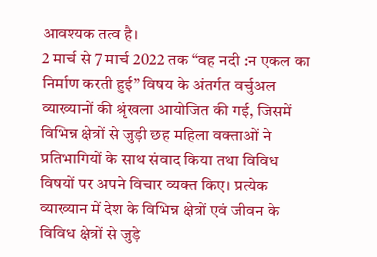आवश्यक तत्व है।
2 मार्च से 7 मार्च 2022 तक “वह नदी :न एकल का निर्माण करती हुई” विषय के अंतर्गत वर्चुअल व्याख्यानों की श्रृंखला आयोजित की गई, जिसमें विभिन्न क्षेत्रों से जुड़ी छह महिला वक्ताओं ने प्रतिभागियों के साथ संवाद किया तथा विविध विषयों पर अपने विचार व्यक्त किए। प्रत्येक व्याख्यान में देश के विभिन्न क्षेत्रों एवं जीवन के विविध क्षेत्रों से जुड़े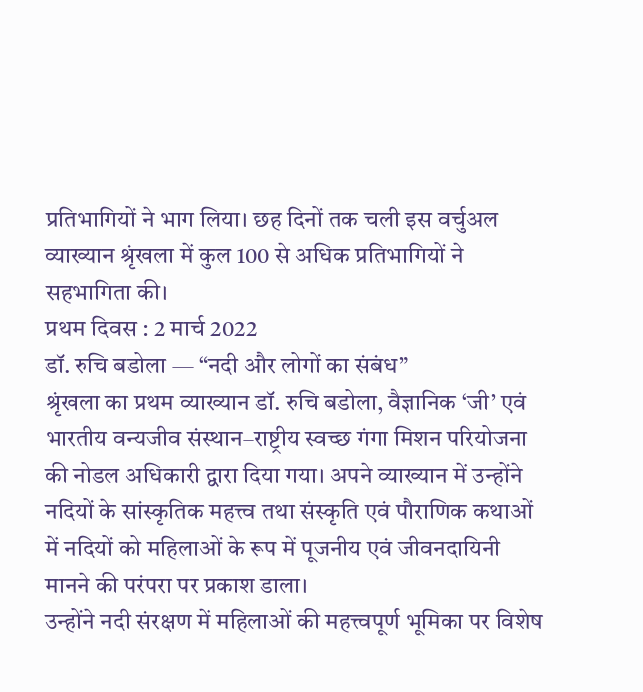प्रतिभागियों ने भाग लिया। छह दिनों तक चली इस वर्चुअल व्याख्यान श्रृंखला में कुल 100 से अधिक प्रतिभागियों ने सहभागिता की।
प्रथम दिवस : 2 मार्च 2022
डॉ. रुचि बडोला — “नदी और लोगों का संबंध”
श्रृंखला का प्रथम व्याख्यान डॉ. रुचि बडोला, वैज्ञानिक ‘जी’ एवं भारतीय वन्यजीव संस्थान–राष्ट्रीय स्वच्छ गंगा मिशन परियोजना की नोडल अधिकारी द्वारा दिया गया। अपने व्याख्यान में उन्होंने नदियों के सांस्कृतिक महत्त्व तथा संस्कृति एवं पौराणिक कथाओं में नदियों को महिलाओं के रूप में पूजनीय एवं जीवनदायिनी मानने की परंपरा पर प्रकाश डाला।
उन्होंने नदी संरक्षण में महिलाओं की महत्त्वपूर्ण भूमिका पर विशेष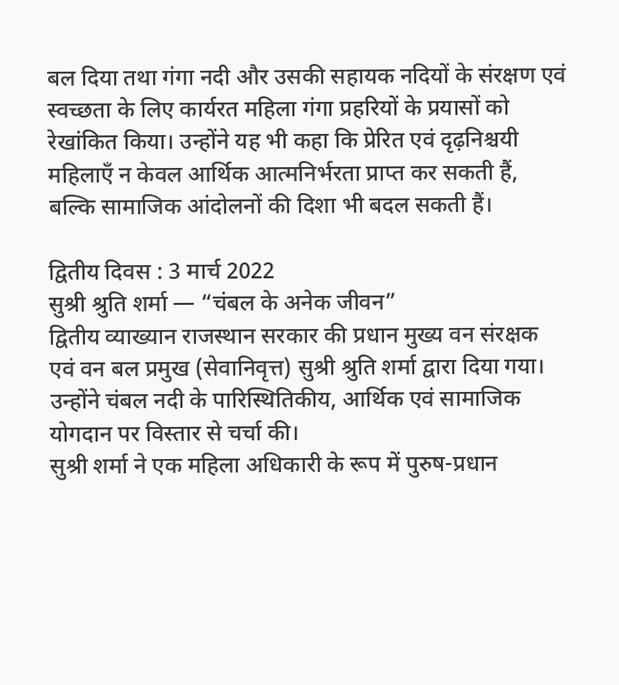बल दिया तथा गंगा नदी और उसकी सहायक नदियों के संरक्षण एवं स्वच्छता के लिए कार्यरत महिला गंगा प्रहरियों के प्रयासों को रेखांकित किया। उन्होंने यह भी कहा कि प्रेरित एवं दृढ़निश्चयी महिलाएँ न केवल आर्थिक आत्मनिर्भरता प्राप्त कर सकती हैं, बल्कि सामाजिक आंदोलनों की दिशा भी बदल सकती हैं।

द्वितीय दिवस : 3 मार्च 2022
सुश्री श्रुति शर्मा — “चंबल के अनेक जीवन”
द्वितीय व्याख्यान राजस्थान सरकार की प्रधान मुख्य वन संरक्षक एवं वन बल प्रमुख (सेवानिवृत्त) सुश्री श्रुति शर्मा द्वारा दिया गया। उन्होंने चंबल नदी के पारिस्थितिकीय, आर्थिक एवं सामाजिक योगदान पर विस्तार से चर्चा की।
सुश्री शर्मा ने एक महिला अधिकारी के रूप में पुरुष-प्रधान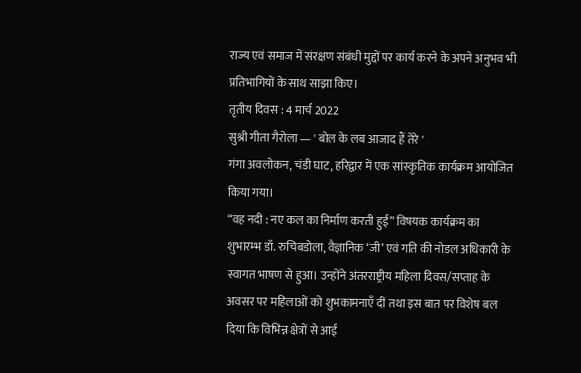राज्य एवं समाज में संरक्षण संबंधी मुद्दों पर कार्य करने के अपने अनुभव भी प्रतिभागियों के साथ साझा किए।
तृतीय दिवस : 4 मार्च 2022
सुश्री गीता गैरोला — ' बोल के लब आजाद हैं तेरे '
गंगा अवलोकन, चंडी घाट, हरिद्वार में एक सांस्कृतिक कार्यक्रम आयोजित किया गया।
“वह नदी : नए कल का निर्माण करती हुई” विषयक कार्यक्रम का शुभारम्भ डॉ. रुचिबडोला, वैज्ञानिक ‘जी’ एवं गति की नोडल अधिकारी के स्वागत भाषण से हुआ। उन्होंने अंतरराष्ट्रीय महिला दिवस/सप्ताह के अवसर पर महिलाओं को शुभकामनाएँ दीं तथा इस बात पर विशेष बल दिया कि विभिन्न क्षेत्रों से आई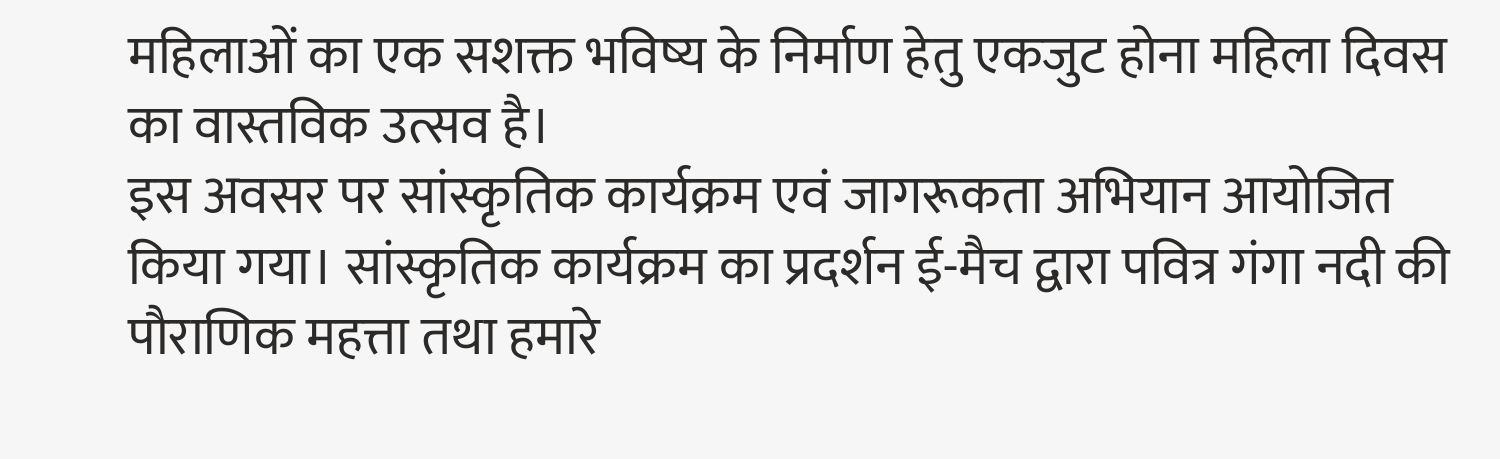महिलाओं का एक सशक्त भविष्य के निर्माण हेतु एकजुट होना महिला दिवस का वास्तविक उत्सव है।
इस अवसर पर सांस्कृतिक कार्यक्रम एवं जागरूकता अभियान आयोजित किया गया। सांस्कृतिक कार्यक्रम का प्रदर्शन ई-मैच द्वारा पवित्र गंगा नदी की पौराणिक महत्ता तथा हमारे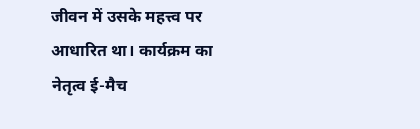जीवन में उसके महत्त्व पर आधारित था। कार्यक्रम का नेतृत्व ई-मैच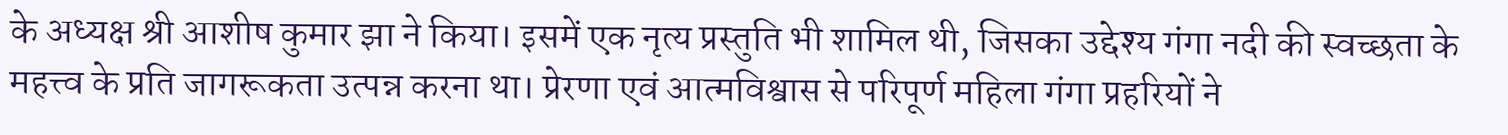के अध्यक्ष श्री आशीष कुमार झा ने किया। इसमें एक नृत्य प्रस्तुति भी शामिल थी, जिसका उद्देश्य गंगा नदी की स्वच्छता के महत्त्व के प्रति जागरूकता उत्पन्न करना था। प्रेरणा एवं आत्मविश्वास से परिपूर्ण महिला गंगा प्रहरियों ने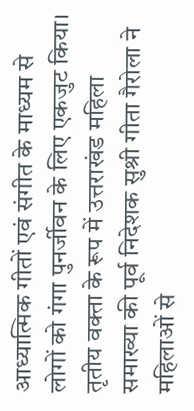आध्यात्मिक गीतों एवं संगीत के माध्यम से लोगों को गंगा पुनर्जीवन के लिए एकजुट किया।
तृतीय वक्ता के रूप में उत्तराखंड महिला समाख्या की पूर्व निदेशक सुश्री गीता गैरोला ने महिलाओं से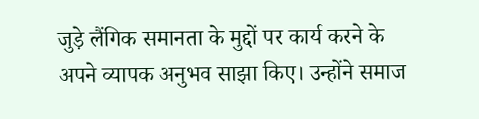जुड़े लैंगिक समानता के मुद्दों पर कार्य करने के अपने व्यापक अनुभव साझा किए। उन्होंने समाज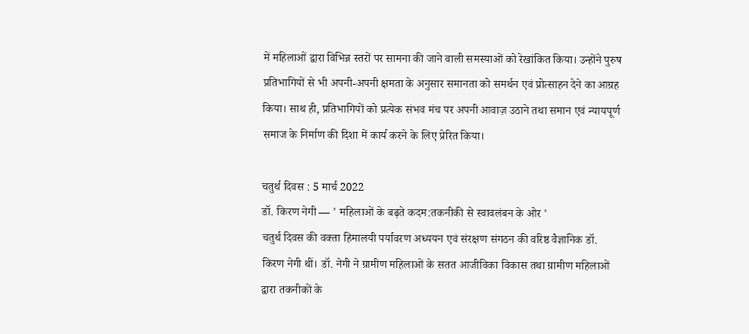में महिलाओं द्वारा विभिन्न स्तरों पर सामना की जाने वाली समस्याओं को रेखांकित किया। उन्होंने पुरुष प्रतिभागियों से भी अपनी-अपनी क्षमता के अनुसार समानता को समर्थन एवं प्रोत्साहन देने का आग्रह किया। साथ ही, प्रतिभागियों को प्रत्येक संभव मंच पर अपनी आवाज़ उठाने तथा समान एवं न्यायपूर्ण समाज के निर्माण की दिशा में कार्य करने के लिए प्रेरित किया।

चतुर्थ दिवस : 5 मार्च 2022
डॉ. किरण नेगी — ' महिलाओं के बढ़ते कदम:तकनीकी से स्वावलंबन के ओर '
चतुर्थ दिवस की वक्ता हिमालयी पर्यावरण अध्ययन एवं संरक्षण संगठन की वरिष्ठ वैज्ञानिक डॉ. किरण नेगी थीं। डॉ. नेगी ने ग्रामीण महिलाओं के सतत आजीविका विकास तथा ग्रामीण महिलाओं द्वारा तकनीकों के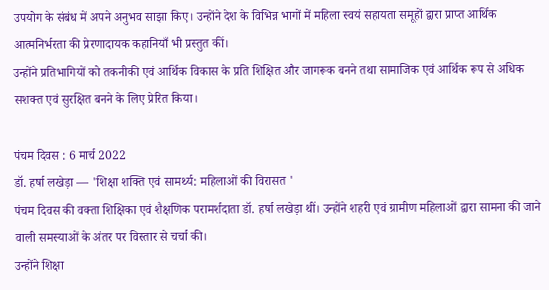उपयोग के संबंध में अपने अनुभव साझा किए। उन्होंने देश के विभिन्न भागों में महिला स्वयं सहायता समूहों द्वारा प्राप्त आर्थिक आत्मनिर्भरता की प्रेरणादायक कहानियाँ भी प्रस्तुत कीं।
उन्होंने प्रतिभागियों को तकनीकी एवं आर्थिक विकास के प्रति शिक्षित और जागरूक बनने तथा सामाजिक एवं आर्थिक रूप से अधिक सशक्त एवं सुरक्षित बनने के लिए प्रेरित किया।

पंचम दिवस : 6 मार्च 2022
डॉ. हर्षा लखेड़ा — 'शिक्षा शक्ति एवं सामर्थ्य: महिलाओं की विरासत '
पंचम दिवस की वक्ता शिक्षिका एवं शैक्षणिक परामर्शदाता डॉ. हर्षा लखेड़ा थीं। उन्होंने शहरी एवं ग्रामीण महिलाओं द्वारा सामना की जाने वाली समस्याओं के अंतर पर विस्तार से चर्चा की।
उन्होंने शिक्षा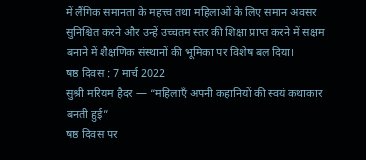में लैंगिक समानता के महत्त्व तथा महिलाओं के लिए समान अवसर सुनिश्चित करने और उन्हें उच्चतम स्तर की शिक्षा प्राप्त करने में सक्षम बनाने में शैक्षणिक संस्थानों की भूमिका पर विशेष बल दिया।
षष्ठ दिवस : 7 मार्च 2022
सुश्री मरियम हैदर — “महिलाएँ अपनी कहानियों की स्वयं कथाकार बनती हुई”
षष्ठ दिवस पर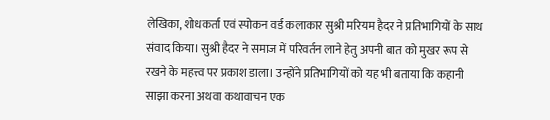लेखिका, शोधकर्ता एवं स्पोकन वर्ड कलाकार सुश्री मरियम हैदर ने प्रतिभागियों के साथ संवाद किया। सुश्री हैदर ने समाज में परिवर्तन लाने हेतु अपनी बात को मुखर रूप से रखने के महत्त्व पर प्रकाश डाला। उन्होंने प्रतिभागियों को यह भी बताया कि कहानी साझा करना अथवा कथावाचन एक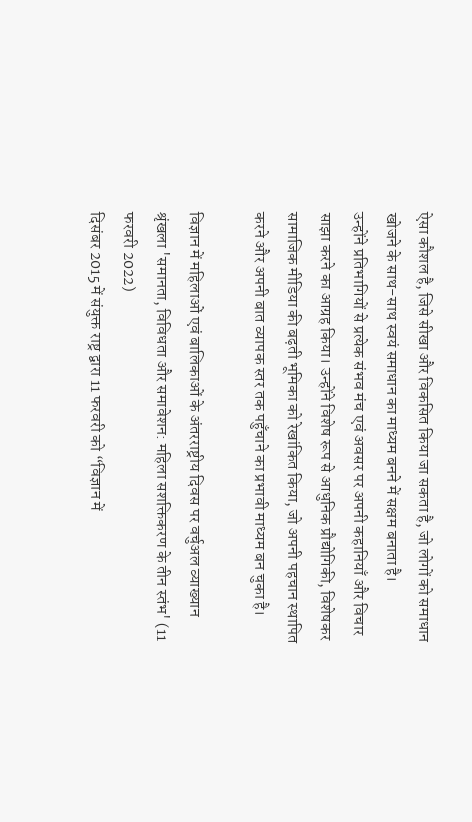ऐसा कौशल है, जिसे सीखा और विकसित किया जा सकता है, जो लोगों को समाधान खोजने के साथ-साथ स्वयं समाधान का माध्यम बनने में सक्षम बनाता है।
उन्होंने प्रतिभागियों से प्रत्येक संभव मंच एवं अवसर पर अपनी कहानियाँ और विचार साझा करने का आग्रह किया। उन्होंने विशेष रूप से आधुनिक प्रौद्योगिकी, विशेषकर सामाजिक मीडिया की बढ़ती भूमिका को रेखांकित किया, जो अपनी पहचान स्थापित करने और अपनी बात व्यापक स्तर तक पहुँचाने का प्रभावी माध्यम बन चुका है।

विज्ञान में महिलाओं एवं बालिकाओं के अंतरराष्ट्रीय दिवस पर वर्चुअल व्याख्यान श्रृंखला 'समानता, विविधता और समावेशन: महिला सशक्तिकरण के तीन स्तंभ' (11 फरवरी 2022)
दिसंबर 2015 में संयुक्त राष्ट्र द्वारा 11 फरवरी को “विज्ञान में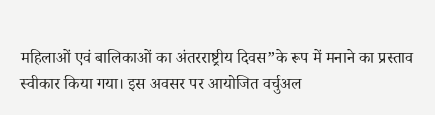महिलाओं एवं बालिकाओं का अंतरराष्ट्रीय दिवस”के रूप में मनाने का प्रस्ताव स्वीकार किया गया। इस अवसर पर आयोजित वर्चुअल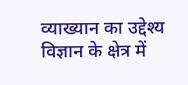व्याख्यान का उद्देश्य विज्ञान के क्षेत्र में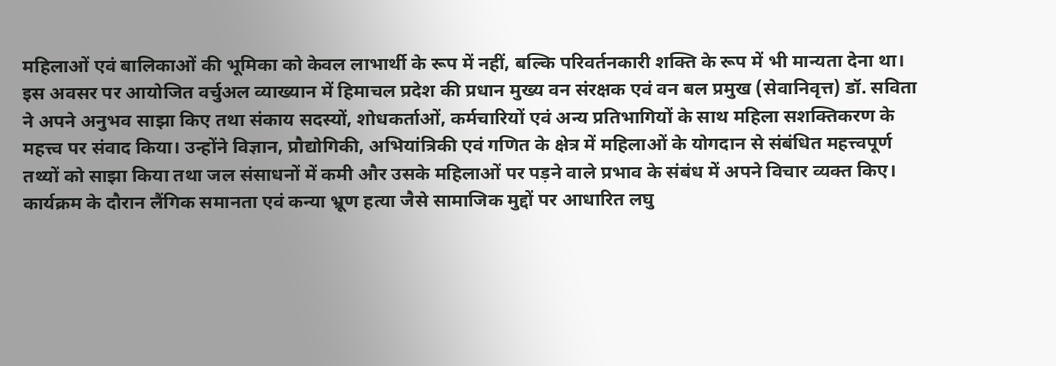महिलाओं एवं बालिकाओं की भूमिका को केवल लाभार्थी के रूप में नहीं, बल्कि परिवर्तनकारी शक्ति के रूप में भी मान्यता देना था।
इस अवसर पर आयोजित वर्चुअल व्याख्यान में हिमाचल प्रदेश की प्रधान मुख्य वन संरक्षक एवं वन बल प्रमुख (सेवानिवृत्त) डॉ. सविता ने अपने अनुभव साझा किए तथा संकाय सदस्यों, शोधकर्ताओं, कर्मचारियों एवं अन्य प्रतिभागियों के साथ महिला सशक्तिकरण के महत्त्व पर संवाद किया। उन्होंने विज्ञान, प्रौद्योगिकी, अभियांत्रिकी एवं गणित के क्षेत्र में महिलाओं के योगदान से संबंधित महत्त्वपूर्ण तथ्यों को साझा किया तथा जल संसाधनों में कमी और उसके महिलाओं पर पड़ने वाले प्रभाव के संबंध में अपने विचार व्यक्त किए।
कार्यक्रम के दौरान लैंगिक समानता एवं कन्या भ्रूण हत्या जैसे सामाजिक मुद्दों पर आधारित लघु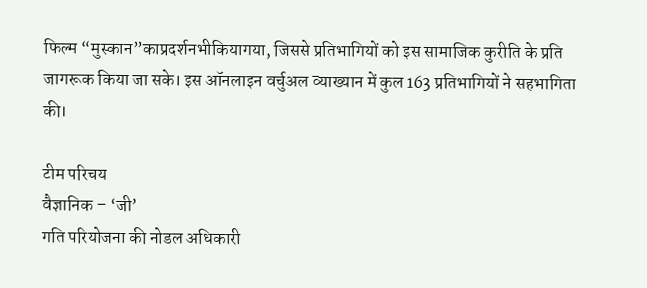फिल्म “मुस्कान”काप्रदर्शनभीकियागया, जिससे प्रतिभागियों को इस सामाजिक कुरीति के प्रति जागरूक किया जा सके। इस ऑनलाइन वर्चुअल व्याख्यान में कुल 163 प्रतिभागियों ने सहभागिता की।

टीम परिचय
वैज्ञानिक – ‘जी’
गति परियोजना की नोडल अधिकारी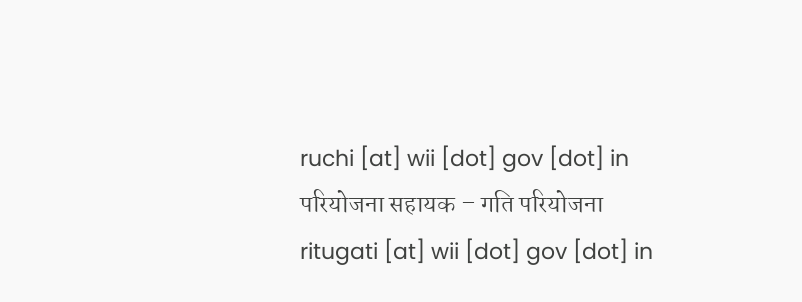ruchi [at] wii [dot] gov [dot] in
परियोजना सहायक – गति परियोजना
ritugati [at] wii [dot] gov [dot] in